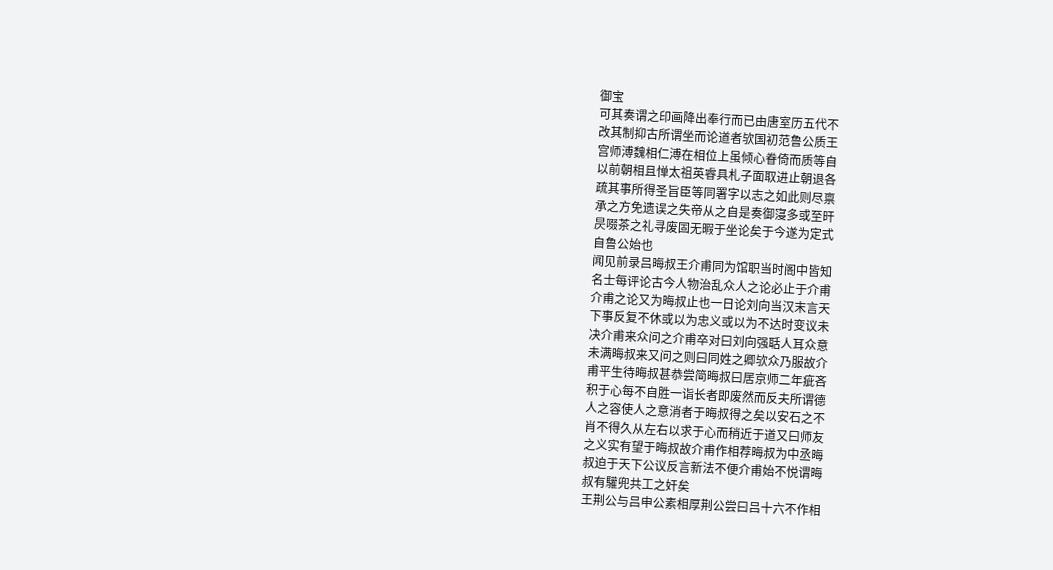御宝
可其奏谓之印画降出奉行而已由唐室历五代不
改其制抑古所谓坐而论道者欤国初范鲁公质王
宫师溥魏相仁溥在相位上虽倾心眷倚而质等自
以前朝相且惮太祖英睿具札子面取进止朝退各
疏其事所得圣旨臣等同署字以志之如此则尽禀
承之方免遗误之失帝从之自是奏御寖多或至旰
昃啜茶之礼寻废固无暇于坐论矣于今遂为定式
自鲁公始也
闻见前录吕晦叔王介甫同为馆职当时阁中皆知
名士每评论古今人物治乱众人之论必止于介甫
介甫之论又为晦叔止也一日论刘向当汉末言天
下事反复不休或以为忠义或以为不达时变议未
决介甫来众问之介甫卒对曰刘向强聒人耳众意
未满晦叔来又问之则曰同姓之卿欤众乃服故介
甫平生待晦叔甚恭尝简晦叔曰居京师二年疵吝
积于心每不自胜一诣长者即废然而反夫所谓德
人之容使人之意消者于晦叔得之矣以安石之不
肖不得久从左右以求于心而稍近于道又曰师友
之义实有望于晦叔故介甫作相荐晦叔为中丞晦
叔迫于天下公议反言新法不便介甫始不悦谓晦
叔有驩兜共工之奸矣
王荆公与吕申公素相厚荆公尝曰吕十六不作相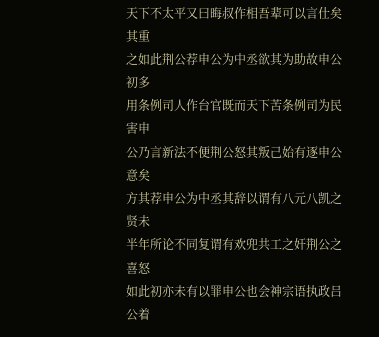天下不太平又曰晦叔作相吾辈可以言仕矣其重
之如此荆公荐申公为中丞欲其为助故申公初多
用条例司人作台官既而天下苦条例司为民害申
公乃言新法不便荆公怒其叛己始有逐申公意矣
方其荐申公为中丞其辞以谓有八元八凯之贤未
半年所论不同复谓有欢兜共工之奸荆公之喜怒
如此初亦未有以罪申公也会神宗语执政吕公着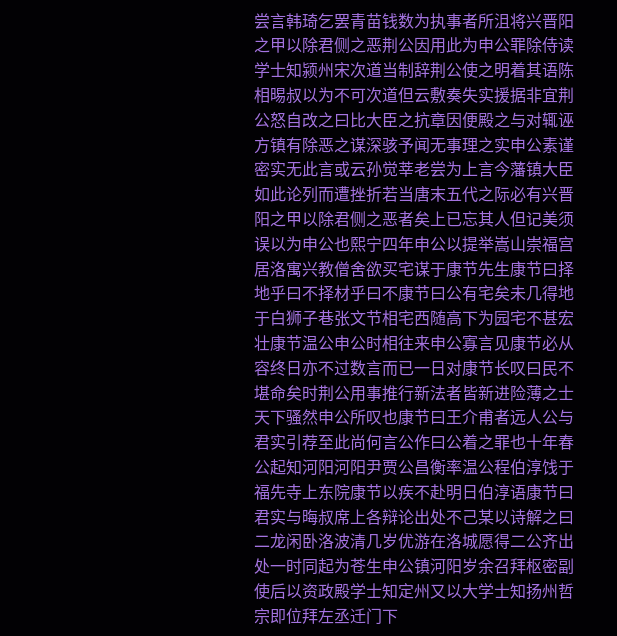尝言韩琦乞罢青苗钱数为执事者所沮将兴晋阳
之甲以除君侧之恶荆公因用此为申公罪除侍读
学士知颍州宋次道当制辞荆公使之明着其语陈
相晹叔以为不可次道但云敷奏失实援据非宜荆
公怒自改之曰比大臣之抗章因便殿之与对辄诬
方镇有除恶之谋深骇予闻无事理之实申公素谨
密实无此言或云孙觉莘老尝为上言今藩镇大臣
如此论列而遭挫折若当唐末五代之际必有兴晋
阳之甲以除君侧之恶者矣上已忘其人但记美须
误以为申公也熙宁四年申公以提举嵩山崇福宫
居洛寓兴教僧舍欲买宅谋于康节先生康节曰择
地乎曰不择材乎曰不康节曰公有宅矣未几得地
于白狮子巷张文节相宅西随高下为园宅不甚宏
壮康节温公申公时相往来申公寡言见康节必从
容终日亦不过数言而已一日对康节长叹曰民不
堪命矣时荆公用事推行新法者皆新进险薄之士
天下骚然申公所叹也康节曰王介甫者远人公与
君实引荐至此尚何言公作曰公着之罪也十年春
公起知河阳河阳尹贾公昌衡率温公程伯淳饯于
福先寺上东院康节以疾不赴明日伯淳语康节曰
君实与晦叔席上各辩论出处不己某以诗解之曰
二龙闲卧洛波清几岁优游在洛城愿得二公齐出
处一时同起为苍生申公镇河阳岁余召拜枢密副
使后以资政殿学士知定州又以大学士知扬州哲
宗即位拜左丞迁门下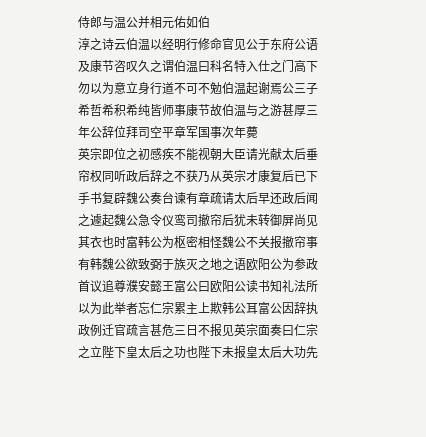侍郎与温公并相元佑如伯
淳之诗云伯温以经明行修命官见公于东府公语
及康节咨叹久之谓伯温曰科名特入仕之门高下
勿以为意立身行道不可不勉伯温起谢焉公三子
希哲希积希纯皆师事康节故伯温与之游甚厚三
年公辞位拜司空平章军国事次年薨
英宗即位之初感疾不能视朝大臣请光献太后垂
帘权同听政后辞之不获乃从英宗才康复后已下
手书复辟魏公奏台谏有章疏请太后早还政后闻
之遽起魏公急令仪鸾司撤帘后犹未转御屏尚见
其衣也时富韩公为枢密相怪魏公不关报撤帘事
有韩魏公欲致弼于族灭之地之语欧阳公为参政
首议追尊濮安懿王富公曰欧阳公读书知礼法所
以为此举者忘仁宗累主上欺韩公耳富公因辞执
政例迁官疏言甚危三日不报见英宗面奏曰仁宗
之立陛下皇太后之功也陛下未报皇太后大功先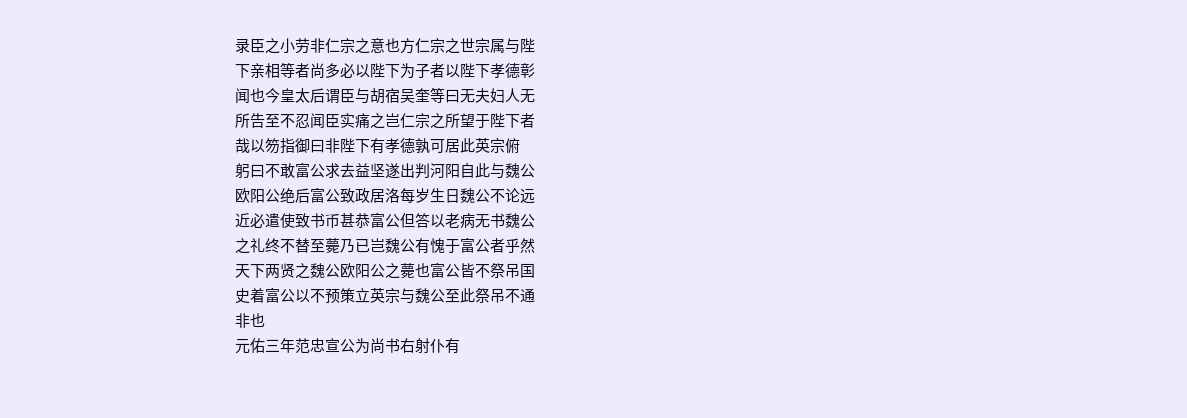录臣之小劳非仁宗之意也方仁宗之世宗属与陛
下亲相等者尚多必以陛下为子者以陛下孝德彰
闻也今皇太后谓臣与胡宿吴奎等曰无夫妇人无
所告至不忍闻臣实痛之岂仁宗之所望于陛下者
哉以笏指御曰非陛下有孝德孰可居此英宗俯
躬曰不敢富公求去益坚遂出判河阳自此与魏公
欧阳公绝后富公致政居洛每岁生日魏公不论远
近必遣使致书币甚恭富公但答以老病无书魏公
之礼终不替至薨乃已岂魏公有愧于富公者乎然
天下两贤之魏公欧阳公之薨也富公皆不祭吊国
史着富公以不预策立英宗与魏公至此祭吊不通
非也
元佑三年范忠宣公为尚书右射仆有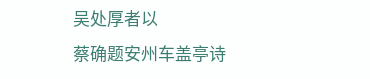吴处厚者以
蔡确题安州车盖亭诗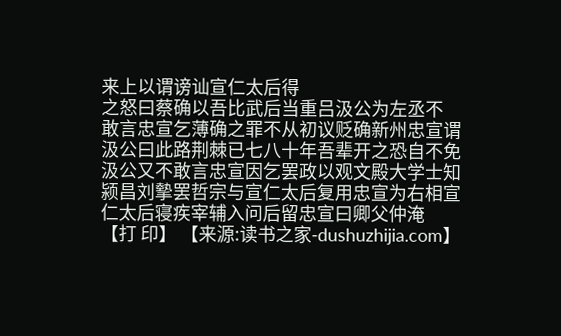来上以谓谤讪宣仁太后得
之怒曰蔡确以吾比武后当重吕汲公为左丞不
敢言忠宣乞薄确之罪不从初议贬确新州忠宣谓
汲公曰此路荆棘已七八十年吾辈开之恐自不免
汲公又不敢言忠宣因乞罢政以观文殿大学士知
颍昌刘摰罢哲宗与宣仁太后复用忠宣为右相宣
仁太后寝疾宰辅入问后留忠宣曰卿父仲淹
【打 印】 【来源:读书之家-dushuzhijia.com】